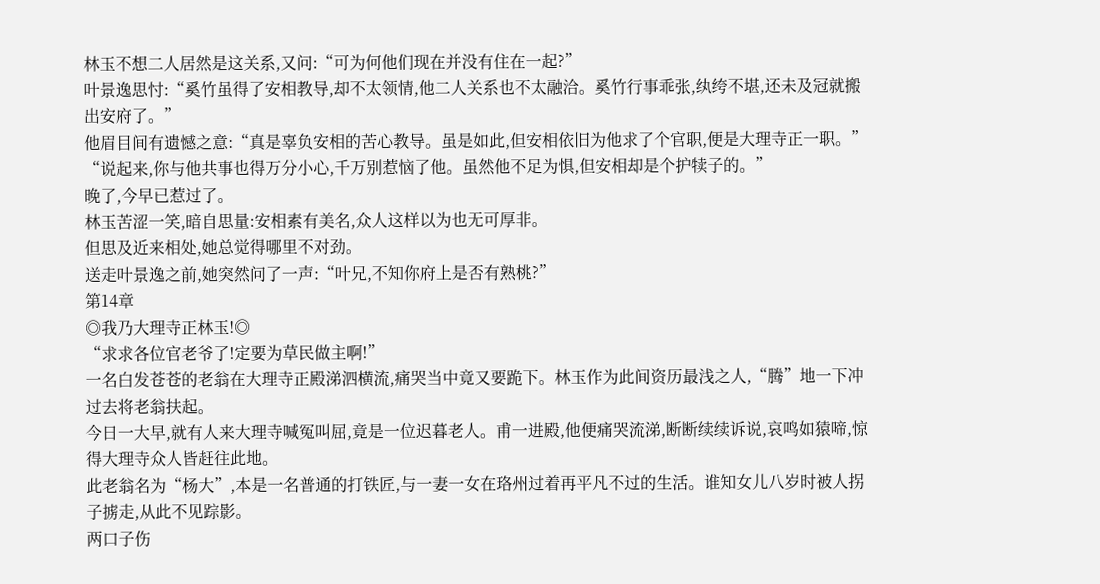林玉不想二人居然是这关系,又问:“可为何他们现在并没有住在一起?”
叶景逸思忖:“奚竹虽得了安相教导,却不太领情,他二人关系也不太融洽。奚竹行事乖张,纨绔不堪,还未及冠就搬出安府了。”
他眉目间有遗憾之意:“真是辜负安相的苦心教导。虽是如此,但安相依旧为他求了个官职,便是大理寺正一职。”
“说起来,你与他共事也得万分小心,千万别惹恼了他。虽然他不足为惧,但安相却是个护犊子的。”
晚了,今早已惹过了。
林玉苦涩一笑,暗自思量:安相素有美名,众人这样以为也无可厚非。
但思及近来相处,她总觉得哪里不对劲。
送走叶景逸之前,她突然问了一声:“叶兄,不知你府上是否有熟桃?”
第14章
◎我乃大理寺正林玉!◎
“求求各位官老爷了!定要为草民做主啊!”
一名白发苍苍的老翁在大理寺正殿涕泗横流,痛哭当中竟又要跪下。林玉作为此间资历最浅之人,“腾”地一下冲过去将老翁扶起。
今日一大早,就有人来大理寺喊冤叫屈,竟是一位迟暮老人。甫一进殿,他便痛哭流涕,断断续续诉说,哀鸣如猿啼,惊得大理寺众人皆赶往此地。
此老翁名为“杨大”,本是一名普通的打铁匠,与一妻一女在珞州过着再平凡不过的生活。谁知女儿八岁时被人拐子掳走,从此不见踪影。
两口子伤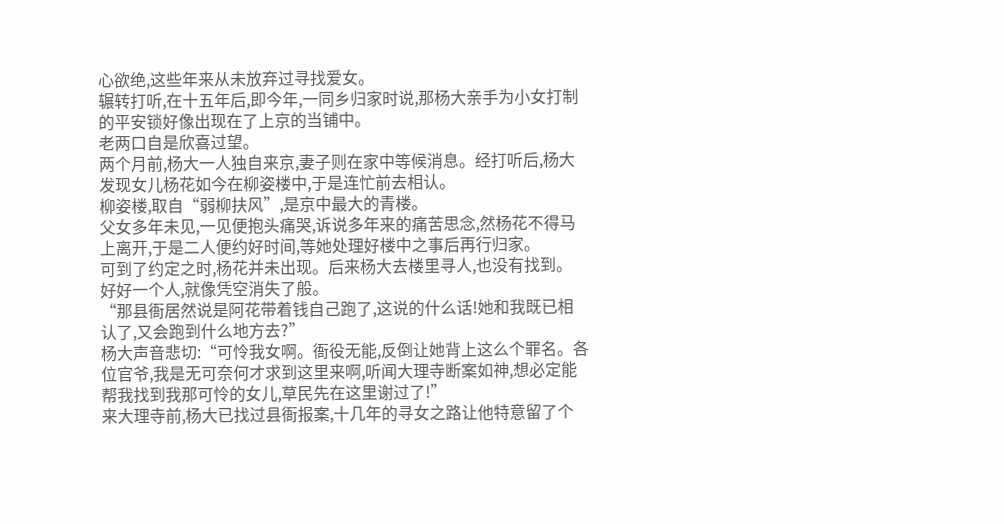心欲绝,这些年来从未放弃过寻找爱女。
辗转打听,在十五年后,即今年,一同乡归家时说,那杨大亲手为小女打制的平安锁好像出现在了上京的当铺中。
老两口自是欣喜过望。
两个月前,杨大一人独自来京,妻子则在家中等候消息。经打听后,杨大发现女儿杨花如今在柳姿楼中,于是连忙前去相认。
柳姿楼,取自“弱柳扶风”,是京中最大的青楼。
父女多年未见,一见便抱头痛哭,诉说多年来的痛苦思念,然杨花不得马上离开,于是二人便约好时间,等她处理好楼中之事后再行归家。
可到了约定之时,杨花并未出现。后来杨大去楼里寻人,也没有找到。
好好一个人,就像凭空消失了般。
“那县衙居然说是阿花带着钱自己跑了,这说的什么话!她和我既已相认了,又会跑到什么地方去?”
杨大声音悲切:“可怜我女啊。衙役无能,反倒让她背上这么个罪名。各位官爷,我是无可奈何才求到这里来啊,听闻大理寺断案如神,想必定能帮我找到我那可怜的女儿,草民先在这里谢过了!”
来大理寺前,杨大已找过县衙报案,十几年的寻女之路让他特意留了个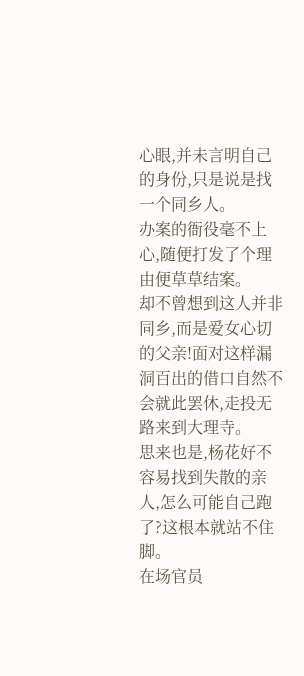心眼,并未言明自己的身份,只是说是找一个同乡人。
办案的衙役毫不上心,随便打发了个理由便草草结案。
却不曾想到这人并非同乡,而是爱女心切的父亲!面对这样漏洞百出的借口自然不会就此罢休,走投无路来到大理寺。
思来也是,杨花好不容易找到失散的亲人,怎么可能自己跑了?这根本就站不住脚。
在场官员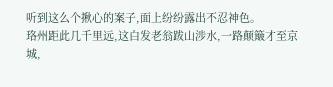听到这么个揪心的案子,面上纷纷露出不忍神色。
珞州距此几千里远,这白发老翁跋山涉水,一路颠簸才至京城,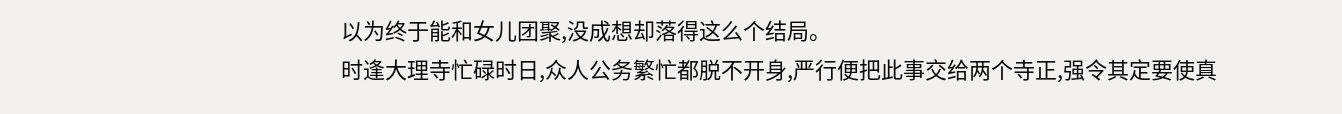以为终于能和女儿团聚,没成想却落得这么个结局。
时逢大理寺忙碌时日,众人公务繁忙都脱不开身,严行便把此事交给两个寺正,强令其定要使真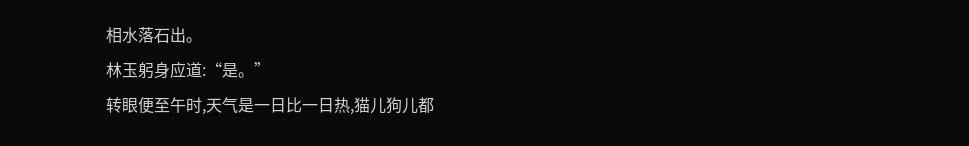相水落石出。
林玉躬身应道:“是。”
转眼便至午时,天气是一日比一日热,猫儿狗儿都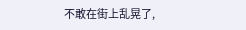不敢在街上乱晃了,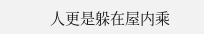人更是躲在屋内乘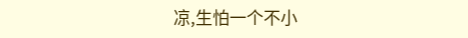凉,生怕一个不小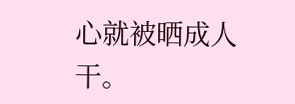心就被晒成人干。